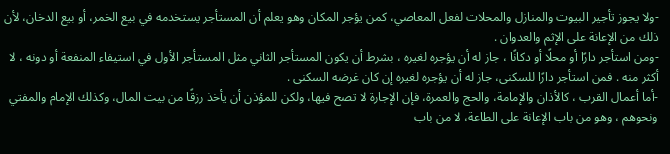-ولا يجوز تأجير البيوت والمنازل والمحلات لفعل المعاصي، كمن يؤجر المكان وهو يعلم أن المستأجر يستخدمه في بيع الخمر، أو بيع الدخان، لأن ذلك من الإعانة على الإثم والعدوان .
-ومن استأجر دارًا أو محلًا أو دكانًا ، جاز له أن يؤجره لغيره ، بشرط أن يكون المستأجر الثاني مثل المستأجر الأول في استيفاء المنفعة أو دونه ، لا أكثر منه . فمن استأجر دارًا للسكنى، جاز له أن يؤجره لغيره إن كان غرضه السكنى .
-أما أعمال القرب ، كالأذان والإمامة، والحج والعمرة، فإن الإجارة لا تصح فيها، ولكن للمؤذن أن يأخذ رزقًا من بيت المال، وكذلك الإمام والمفتي ونحوهم ، وهو من باب الإعانة على الطاعة، لا من باب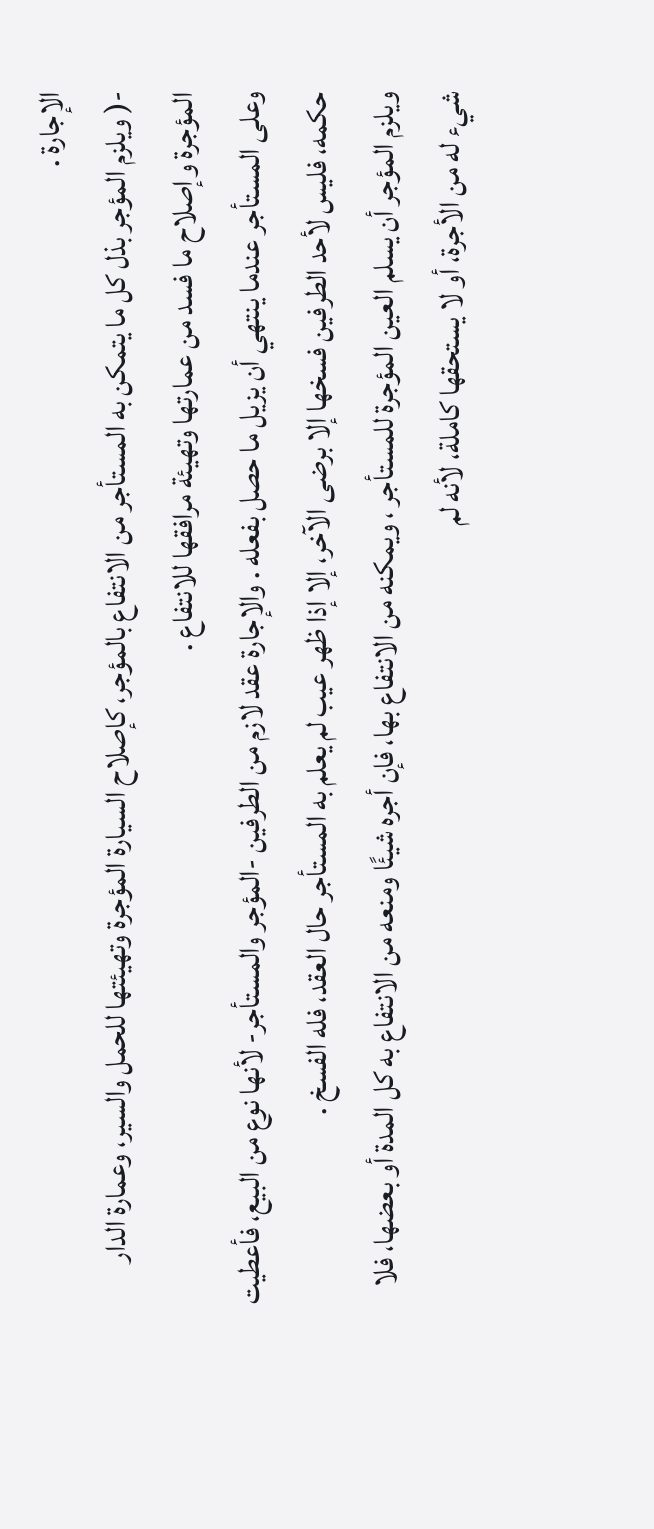الإجارة .
-( ويلزم المؤجر بذل كل ما يتمكن به المستأجر من الانتفاع بالمؤجر، كإصلاح السيارة المؤجرة وتهيئتها للحمل والسير، وعمارة الدار المؤجرة وإصلاح ما فسد من عمارتها وتهيئة مرافقها للانتفاع .
وعلى المستأجر عندما ينتهي أن يزيل ما حصل بفعله . والإجارة عقد لازم من الطرفين -المؤجر والمستأجر- لأنها نوع من البيع، فأعطيت حكمه، فليس لأحد الطرفين فسخها إلا برضى الآخر، إلا إذا ظهر عيب لم يعلم به المستأجر حال العقد، فله الفسخ .
ويلزم المؤجر أن يسلم العين المؤجرة للمستأجر ، ويمكنه من الانتفاع بها، فإن أجره شيئًا ومنعه من الانتفاع به كل المدة أو بعضها، فلا شيء له من الأجرة، أو لا يستحقها كاملة، لأنه لم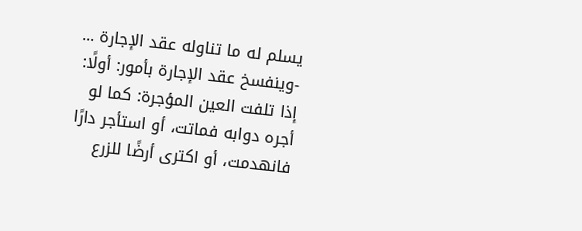يسلم له ما تناوله عقد الإجارة ...
-وينفسخ عقد الإجارة بأمور: أولًا: إذا تلفت العين المؤجرة: كما لو أجره دوابه فماتت، أو استأجر دارًا فانهدمت، أو اكترى أرضًا للزرع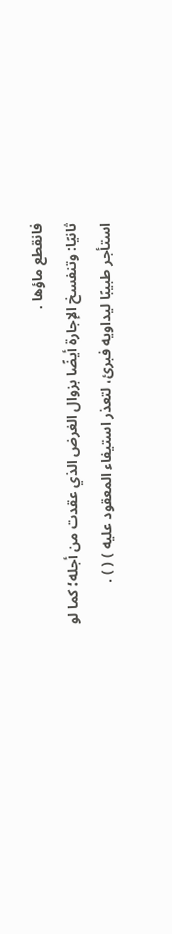فانقطع ماؤها .
ثانيًا: وتنفسخ الإجارة أيضًا بزوال الغرض الذي عقدت من أجله؛ كما لو استأجر طبيبًا ليداويه فبرئ، لتعذر استيفاء المعقود عليه ) ( ) .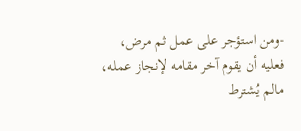-ومن استؤجر على عمل ثم مرض، فعليه أن يقوم آخر مقامه لإنجاز عمله، مالم يُشترط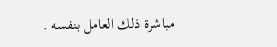مباشرة ذلك العامل بنفسه .